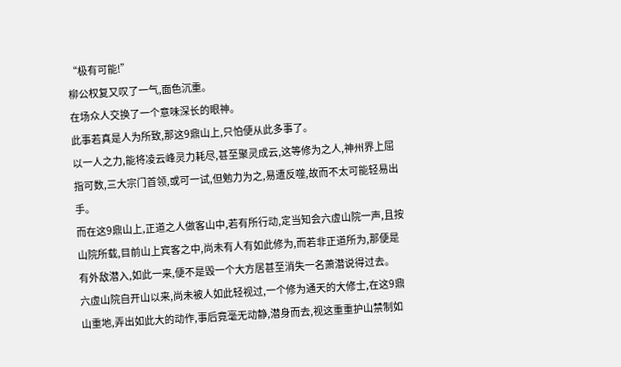“极有可能!”
柳公权复又叹了一气,面色沉重。
在场众人交换了一个意味深长的眼神。
此事若真是人为所致,那这9鼎山上,只怕便从此多事了。
以一人之力,能将凌云峰灵力耗尽,甚至聚灵成云,这等修为之人,神州界上屈指可数,三大宗门首领,或可一试,但勉力为之,易遭反噬,故而不太可能轻易出手。
而在这9鼎山上,正道之人做客山中,若有所行动,定当知会六虚山院一声,且按山院所载,目前山上宾客之中,尚未有人有如此修为,而若非正道所为,那便是有外敌潜入,如此一来,便不是毁一个大方居甚至消失一名萧潜说得过去。
六虚山院自开山以来,尚未被人如此轻视过,一个修为通天的大修士,在这9鼎山重地,弄出如此大的动作,事后竟毫无动静,潜身而去,视这重重护山禁制如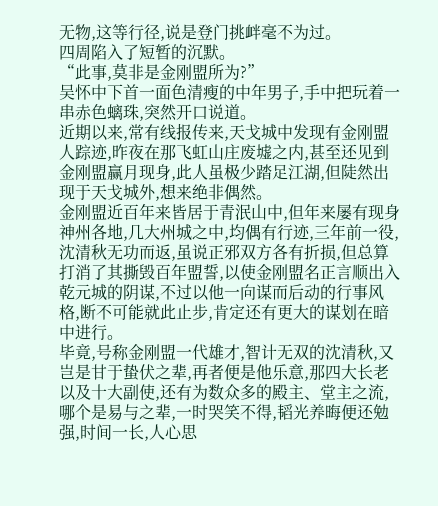无物,这等行径,说是登门挑衅毫不为过。
四周陷入了短暂的沉默。
“此事,莫非是金刚盟所为?”
吴怀中下首一面色清瘦的中年男子,手中把玩着一串赤色螭珠,突然开口说道。
近期以来,常有线报传来,天戈城中发现有金刚盟人踪迹,昨夜在那飞虹山庄废墟之内,甚至还见到金刚盟赢月现身,此人虽极少踏足江湖,但陡然出现于天戈城外,想来绝非偶然。
金刚盟近百年来皆居于青泯山中,但年来屡有现身神州各地,几大州城之中,均偶有行迹,三年前一役,沈清秋无功而返,虽说正邪双方各有折损,但总算打消了其撕毁百年盟誓,以使金刚盟名正言顺出入乾元城的阴谋,不过以他一向谋而后动的行事风格,断不可能就此止步,肯定还有更大的谋划在暗中进行。
毕竟,号称金刚盟一代雄才,智计无双的沈清秋,又岂是甘于蛰伏之辈,再者便是他乐意,那四大长老以及十大副使,还有为数众多的殿主、堂主之流,哪个是易与之辈,一时哭笑不得,韬光养晦便还勉强,时间一长,人心思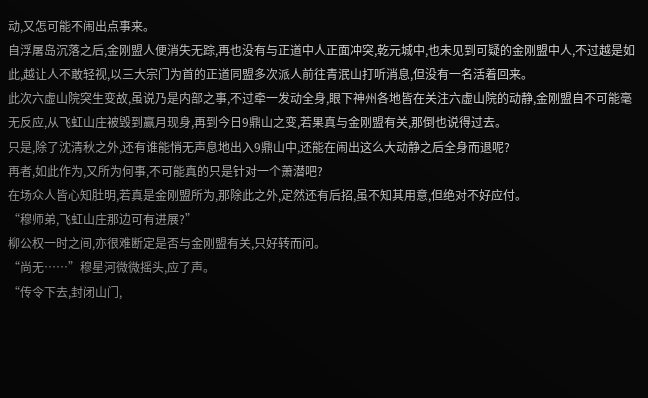动,又怎可能不闹出点事来。
自浮屠岛沉落之后,金刚盟人便消失无踪,再也没有与正道中人正面冲突,乾元城中,也未见到可疑的金刚盟中人,不过越是如此,越让人不敢轻视,以三大宗门为首的正道同盟多次派人前往青泯山打听消息,但没有一名活着回来。
此次六虚山院突生变故,虽说乃是内部之事,不过牵一发动全身,眼下神州各地皆在关注六虚山院的动静,金刚盟自不可能毫无反应,从飞虹山庄被毁到赢月现身,再到今日9鼎山之变,若果真与金刚盟有关,那倒也说得过去。
只是,除了沈清秋之外,还有谁能悄无声息地出入9鼎山中,还能在闹出这么大动静之后全身而退呢?
再者,如此作为,又所为何事,不可能真的只是针对一个萧潜吧?
在场众人皆心知肚明,若真是金刚盟所为,那除此之外,定然还有后招,虽不知其用意,但绝对不好应付。
“穆师弟,飞虹山庄那边可有进展?”
柳公权一时之间,亦很难断定是否与金刚盟有关,只好转而问。
“尚无……”穆星河微微摇头,应了声。
“传令下去,封闭山门,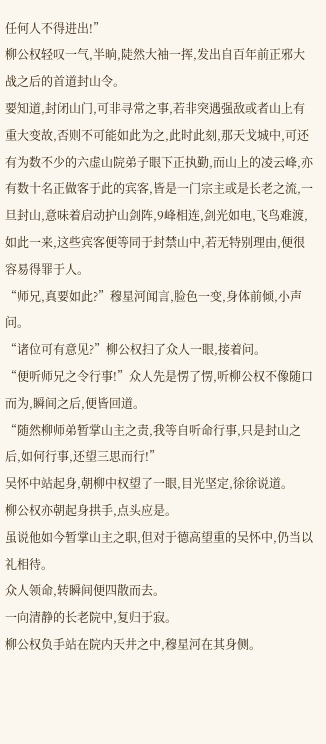任何人不得进出!”
柳公权轻叹一气,半晌,陡然大袖一挥,发出自百年前正邪大战之后的首道封山令。
要知道,封闭山门,可非寻常之事,若非突遇强敌或者山上有重大变故,否则不可能如此为之,此时此刻,那天戈城中,可还有为数不少的六虚山院弟子眼下正执勤,而山上的凌云峰,亦有数十名正做客于此的宾客,皆是一门宗主或是长老之流,一旦封山,意味着启动护山剑阵,9峰相连,剑光如电,飞鸟难渡,如此一来,这些宾客便等同于封禁山中,若无特别理由,便很容易得罪于人。
“师兄,真要如此?”穆星河闻言,脸色一变,身体前倾,小声问。
“诸位可有意见?”柳公权扫了众人一眼,接着问。
“便听师兄之令行事!”众人先是愣了愣,听柳公权不像随口而为,瞬间之后,便皆回道。
“随然柳师弟暂掌山主之责,我等自听命行事,只是封山之后,如何行事,还望三思而行!”
吴怀中站起身,朝柳中权望了一眼,目光坚定,徐徐说道。
柳公权亦朝起身拱手,点头应是。
虽说他如今暂掌山主之职,但对于德高望重的吴怀中,仍当以礼相待。
众人领命,转瞬间便四散而去。
一向清静的长老院中,复归于寂。
柳公权负手站在院内天井之中,穆星河在其身侧。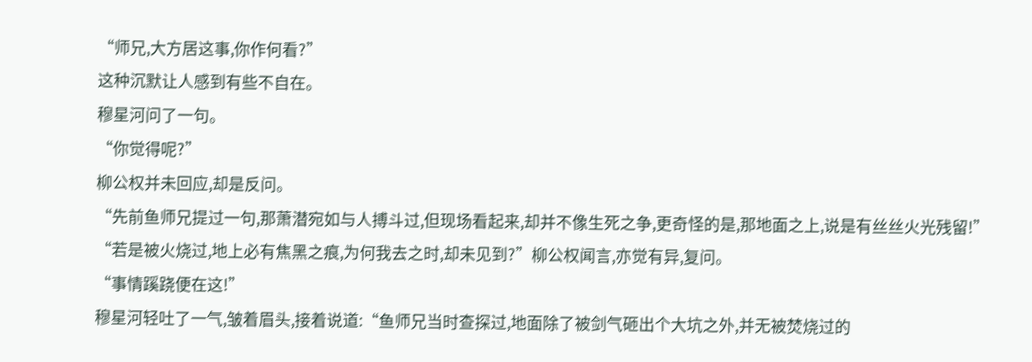“师兄,大方居这事,你作何看?”
这种沉默让人感到有些不自在。
穆星河问了一句。
“你觉得呢?”
柳公权并未回应,却是反问。
“先前鱼师兄提过一句,那萧潜宛如与人搏斗过,但现场看起来,却并不像生死之争,更奇怪的是,那地面之上,说是有丝丝火光残留!”
“若是被火烧过,地上必有焦黑之痕,为何我去之时,却未见到?”柳公权闻言,亦觉有异,复问。
“事情蹊跷便在这!”
穆星河轻吐了一气,皱着眉头,接着说道:“鱼师兄当时查探过,地面除了被剑气砸出个大坑之外,并无被焚烧过的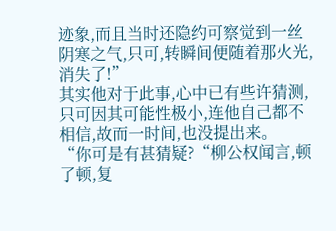迹象,而且当时还隐约可察觉到一丝阴寒之气,只可,转瞬间便随着那火光,消失了!”
其实他对于此事,心中已有些许猜测,只可因其可能性极小,连他自己都不相信,故而一时间,也没提出来。
“你可是有甚猜疑?“柳公权闻言,顿了顿,复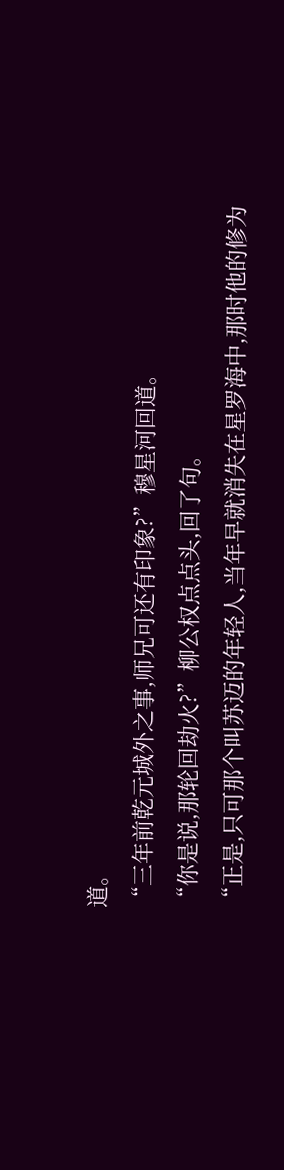道。
“三年前乾元城外之事,师兄可还有印象?”穆星河回道。
“你是说,那轮回劫火?”柳公权点点头,回了句。
“正是,只可那个叫苏迈的年轻人,当年早就消失在星罗海中,那时他的修为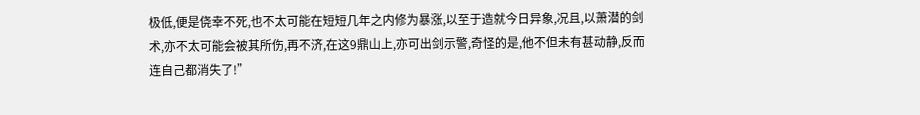极低,便是侥幸不死,也不太可能在短短几年之内修为暴涨,以至于造就今日异象,况且,以萧潜的剑术,亦不太可能会被其所伤,再不济,在这9鼎山上,亦可出剑示警,奇怪的是,他不但未有甚动静,反而连自己都消失了!”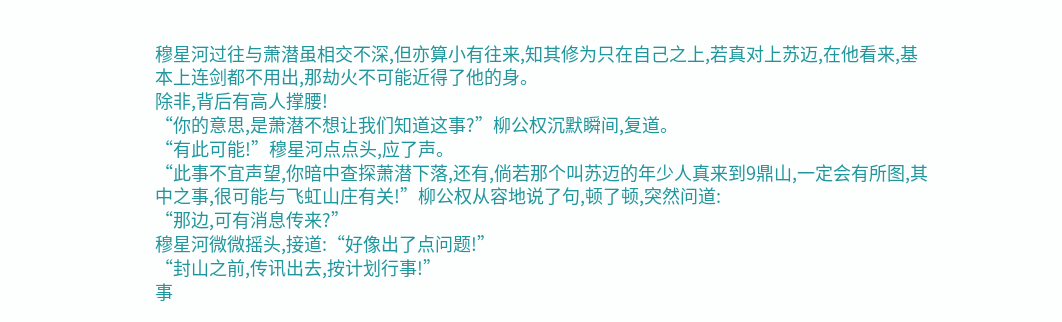穆星河过往与萧潜虽相交不深,但亦算小有往来,知其修为只在自己之上,若真对上苏迈,在他看来,基本上连剑都不用出,那劫火不可能近得了他的身。
除非,背后有高人撑腰!
“你的意思,是萧潜不想让我们知道这事?”柳公权沉默瞬间,复道。
“有此可能!”穆星河点点头,应了声。
“此事不宜声望,你暗中查探萧潜下落,还有,倘若那个叫苏迈的年少人真来到9鼎山,一定会有所图,其中之事,很可能与飞虹山庄有关!”柳公权从容地说了句,顿了顿,突然问道:
“那边,可有消息传来?”
穆星河微微摇头,接道:“好像出了点问题!”
“封山之前,传讯出去,按计划行事!”
事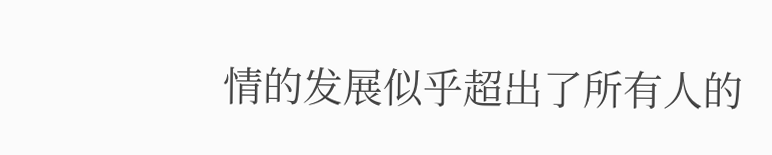情的发展似乎超出了所有人的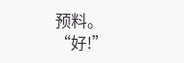预料。
“好!”